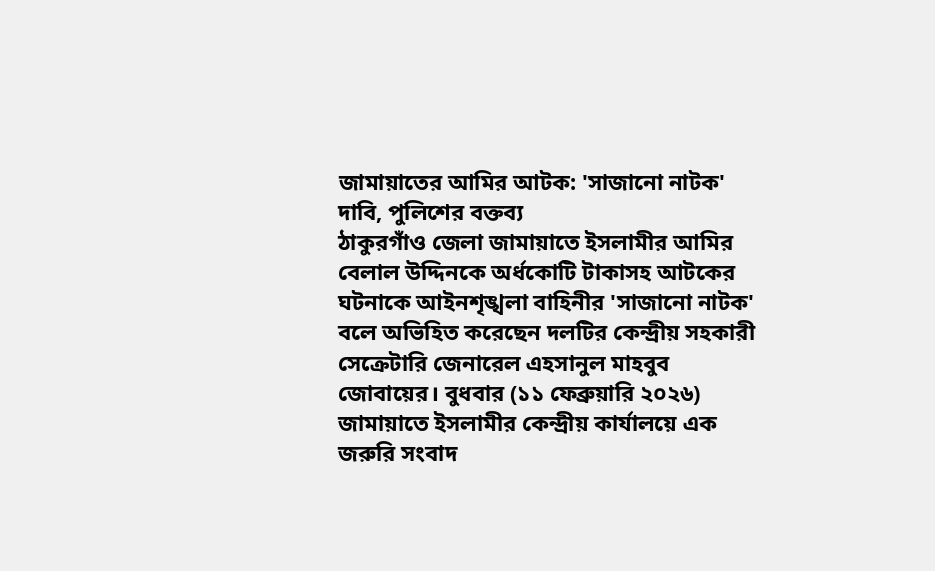জামায়াতের আমির আটক: 'সাজানো নাটক' দাবি, পুলিশের বক্তব্য
ঠাকুরগাঁও জেলা জামায়াতে ইসলামীর আমির বেলাল উদ্দিনকে অর্ধকোটি টাকাসহ আটকের ঘটনাকে আইনশৃঙ্খলা বাহিনীর 'সাজানো নাটক' বলে অভিহিত করেছেন দলটির কেন্দ্রীয় সহকারী সেক্রেটারি জেনারেল এহসানুল মাহবুব জোবায়ের। বুধবার (১১ ফেব্রুয়ারি ২০২৬) জামায়াতে ইসলামীর কেন্দ্রীয় কার্যালয়ে এক জরুরি সংবাদ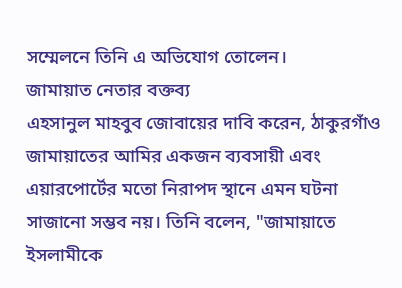সম্মেলনে তিনি এ অভিযোগ তোলেন।
জামায়াত নেতার বক্তব্য
এহসানুল মাহবুব জোবায়ের দাবি করেন, ঠাকুরগাঁও জামায়াতের আমির একজন ব্যবসায়ী এবং এয়ারপোর্টের মতো নিরাপদ স্থানে এমন ঘটনা সাজানো সম্ভব নয়। তিনি বলেন, "জামায়াতে ইসলামীকে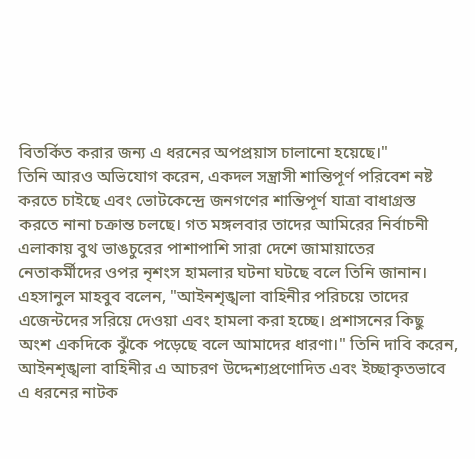বিতর্কিত করার জন্য এ ধরনের অপপ্রয়াস চালানো হয়েছে।"
তিনি আরও অভিযোগ করেন, একদল সন্ত্রাসী শান্তিপূর্ণ পরিবেশ নষ্ট করতে চাইছে এবং ভোটকেন্দ্রে জনগণের শান্তিপূর্ণ যাত্রা বাধাগ্রস্ত করতে নানা চক্রান্ত চলছে। গত মঙ্গলবার তাদের আমিরের নির্বাচনী এলাকায় বুথ ভাঙচুরের পাশাপাশি সারা দেশে জামায়াতের নেতাকর্মীদের ওপর নৃশংস হামলার ঘটনা ঘটছে বলে তিনি জানান।
এহসানুল মাহবুব বলেন, "আইনশৃঙ্খলা বাহিনীর পরিচয়ে তাদের এজেন্টদের সরিয়ে দেওয়া এবং হামলা করা হচ্ছে। প্রশাসনের কিছু অংশ একদিকে ঝুঁকে পড়েছে বলে আমাদের ধারণা।" তিনি দাবি করেন, আইনশৃঙ্খলা বাহিনীর এ আচরণ উদ্দেশ্যপ্রণোদিত এবং ইচ্ছাকৃতভাবে এ ধরনের নাটক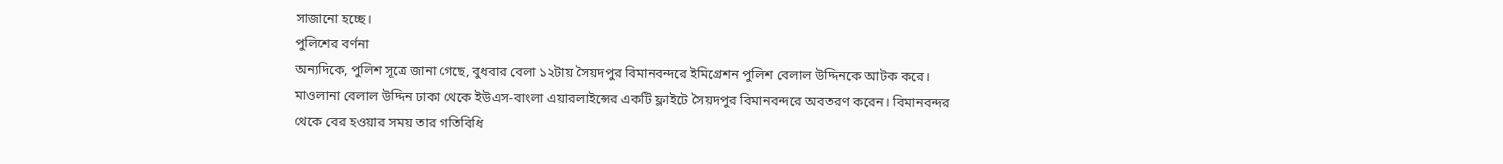সাজানো হচ্ছে।
পুলিশের বর্ণনা
অন্যদিকে, পুলিশ সূত্রে জানা গেছে, বুধবার বেলা ১২টায় সৈয়দপুর বিমানবন্দরে ইমিগ্রেশন পুলিশ বেলাল উদ্দিনকে আটক করে। মাওলানা বেলাল উদ্দিন ঢাকা থেকে ইউএস-বাংলা এয়ারলাইন্সের একটি ফ্লাইটে সৈয়দপুর বিমানবন্দরে অবতরণ করেন। বিমানবন্দর থেকে বের হওয়ার সময় তার গতিবিধি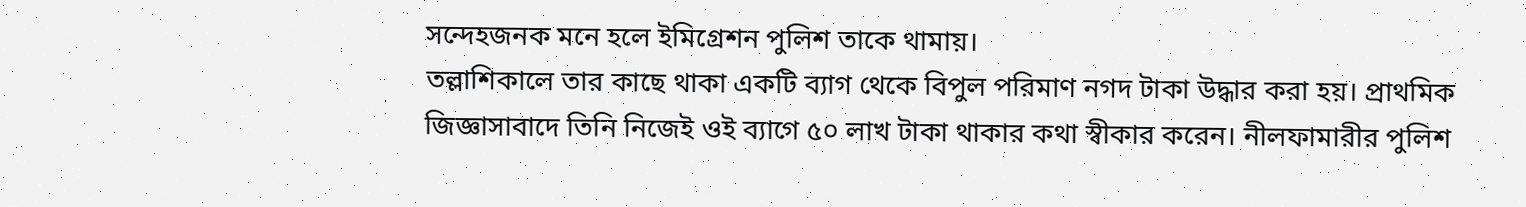সন্দেহজনক মনে হলে ইমিগ্রেশন পুলিশ তাকে থামায়।
তল্লাশিকালে তার কাছে থাকা একটি ব্যাগ থেকে বিপুল পরিমাণ নগদ টাকা উদ্ধার করা হয়। প্রাথমিক জিজ্ঞাসাবাদে তিনি নিজেই ওই ব্যাগে ৫০ লাখ টাকা থাকার কথা স্বীকার করেন। নীলফামারীর পুলিশ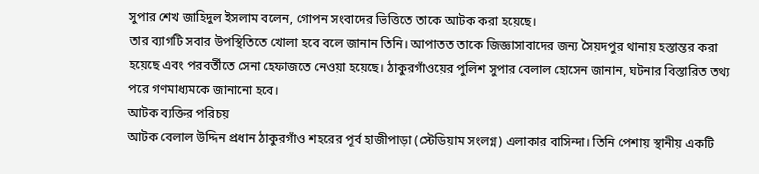সুপার শেখ জাহিদুল ইসলাম বলেন, গোপন সংবাদের ভিত্তিতে তাকে আটক করা হয়েছে।
তার ব্যাগটি সবার উপস্থিতিতে খোলা হবে বলে জানান তিনি। আপাতত তাকে জিজ্ঞাসাবাদের জন্য সৈয়দপুর থানায় হস্তান্তর করা হয়েছে এবং পরবর্তীতে সেনা হেফাজতে নেওয়া হয়েছে। ঠাকুরগাঁওয়ের পুলিশ সুপার বেলাল হোসেন জানান, ঘটনার বিস্তারিত তথ্য পরে গণমাধ্যমকে জানানো হবে।
আটক ব্যক্তির পরিচয়
আটক বেলাল উদ্দিন প্রধান ঠাকুরগাঁও শহরের পূর্ব হাজীপাড়া (স্টেডিয়াম সংলগ্ন) এলাকার বাসিন্দা। তিনি পেশায় স্থানীয় একটি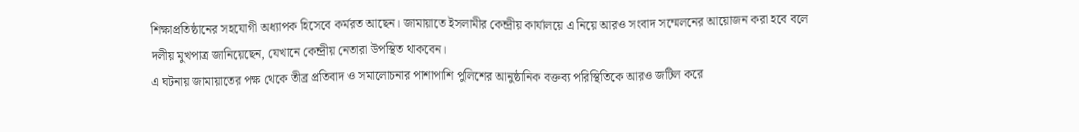শিক্ষাপ্রতিষ্ঠানের সহযোগী অধ্যাপক হিসেবে কর্মরত আছেন। জামায়াতে ইসলামীর কেন্দ্রীয় কার্যালয়ে এ নিয়ে আরও সংবাদ সম্মেলনের আয়োজন করা হবে বলে দলীয় মুখপাত্র জানিয়েছেন, যেখানে কেন্দ্রীয় নেতারা উপস্থিত থাকবেন।
এ ঘটনায় জামায়াতের পক্ষ থেকে তীব্র প্রতিবাদ ও সমালোচনার পাশাপাশি পুলিশের আনুষ্ঠানিক বক্তব্য পরিস্থিতিকে আরও জটিল করে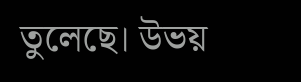তুলেছে। উভয়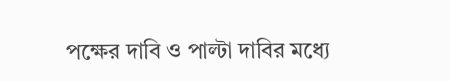পক্ষের দাবি ও পাল্টা দাবির মধ্যে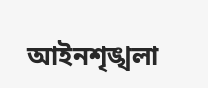আইনশৃঙ্খলা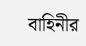বাহিনীর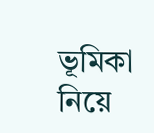ভূমিকা নিয়ে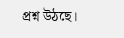প্রশ্ন উঠছে।